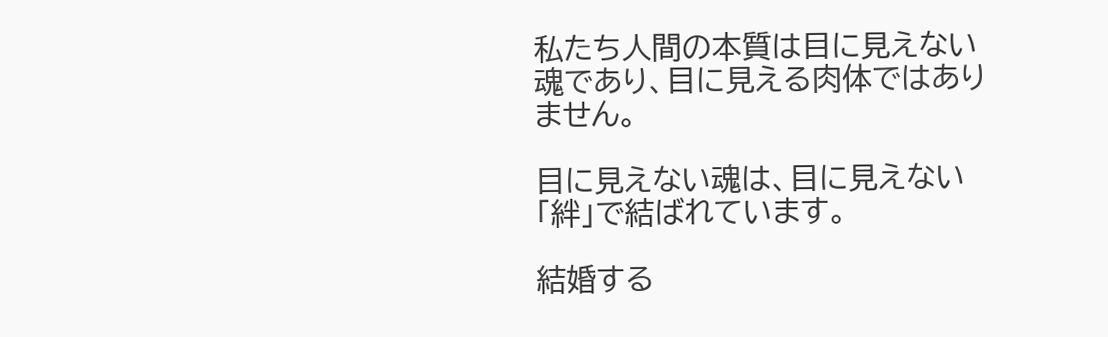私たち人間の本質は目に見えない魂であり、目に見える肉体ではありません。

目に見えない魂は、目に見えない「絆」で結ばれています。

結婚する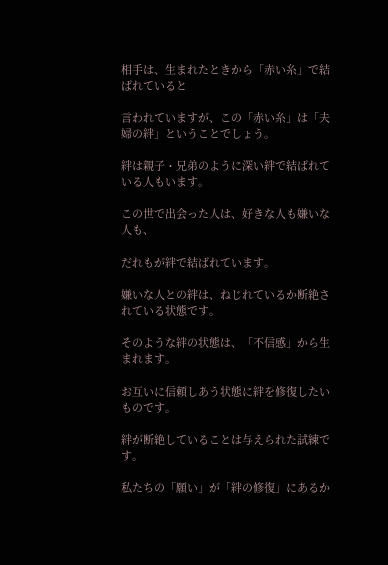相手は、生まれたときから「赤い糸」で結ばれていると

言われていますが、この「赤い糸」は「夫婦の絆」ということでしょう。

絆は親子・兄弟のように深い絆で結ばれている人もいます。

この世で出会った人は、好きな人も嫌いな人も、

だれもが絆で結ばれています。

嫌いな人との絆は、ねじれているか断絶されている状態です。

そのような絆の状態は、「不信感」から生まれます。

お互いに信頼しあう状態に絆を修復したいものです。

絆が断絶していることは与えられた試練です。

私たちの「願い」が「絆の修復」にあるか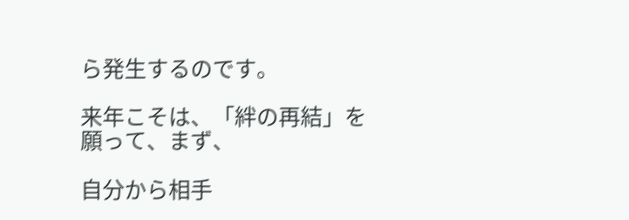ら発生するのです。

来年こそは、「絆の再結」を願って、まず、

自分から相手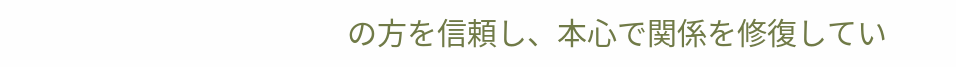の方を信頼し、本心で関係を修復してい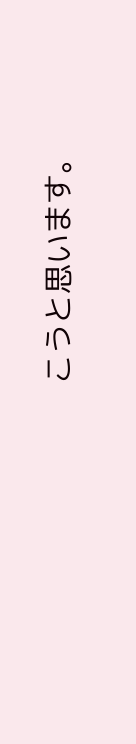こうと思います。